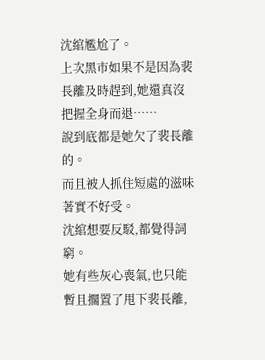沈綰尷尬了。
上次黑市如果不是因為裴長離及時趕到,她還真沒把握全身而退……
說到底都是她欠了裴長離的。
而且被人抓住短處的滋味著實不好受。
沈綰想要反駁,都覺得詞窮。
她有些灰心喪氣,也只能暫且擱置了甩下裴長離,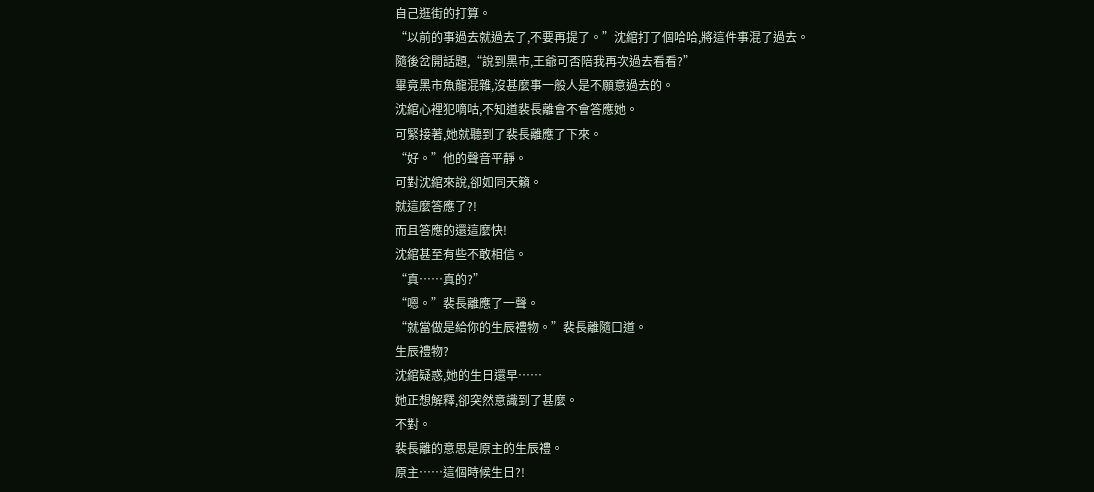自己逛街的打算。
“以前的事過去就過去了,不要再提了。”沈綰打了個哈哈,將這件事混了過去。
隨後岔開話題,“說到黑市,王爺可否陪我再次過去看看?”
畢竟黑市魚龍混雜,沒甚麼事一般人是不願意過去的。
沈綰心裡犯嘀咕,不知道裴長離會不會答應她。
可緊接著,她就聽到了裴長離應了下來。
“好。”他的聲音平靜。
可對沈綰來說,卻如同天籟。
就這麼答應了?!
而且答應的還這麼快!
沈綰甚至有些不敢相信。
“真……真的?”
“嗯。”裴長離應了一聲。
“就當做是給你的生辰禮物。”裴長離隨口道。
生辰禮物?
沈綰疑惑,她的生日還早……
她正想解釋,卻突然意識到了甚麼。
不對。
裴長離的意思是原主的生辰禮。
原主……這個時候生日?!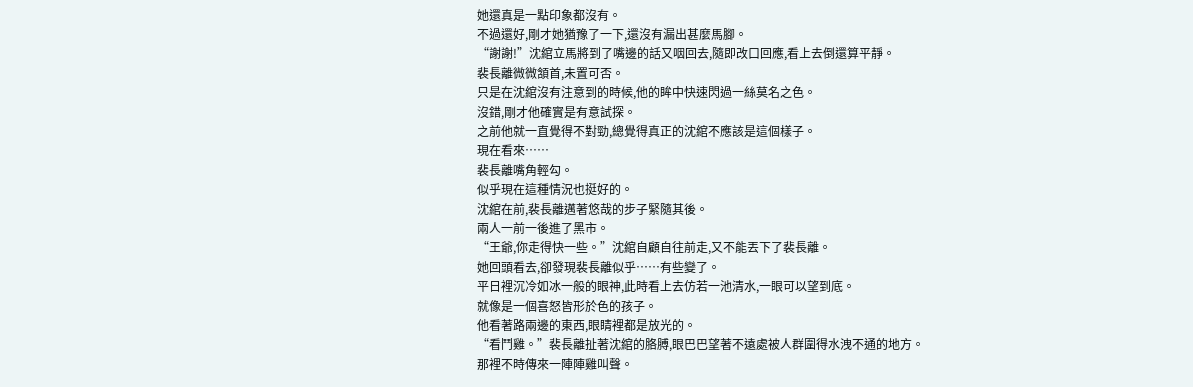她還真是一點印象都沒有。
不過還好,剛才她猶豫了一下,還沒有漏出甚麼馬腳。
“謝謝!”沈綰立馬將到了嘴邊的話又咽回去,隨即改口回應,看上去倒還算平靜。
裴長離微微頷首,未置可否。
只是在沈綰沒有注意到的時候,他的眸中快速閃過一絲莫名之色。
沒錯,剛才他確實是有意試探。
之前他就一直覺得不對勁,總覺得真正的沈綰不應該是這個樣子。
現在看來……
裴長離嘴角輕勾。
似乎現在這種情況也挺好的。
沈綰在前,裴長離邁著悠哉的步子緊隨其後。
兩人一前一後進了黑市。
“王爺,你走得快一些。”沈綰自顧自往前走,又不能丟下了裴長離。
她回頭看去,卻發現裴長離似乎……有些變了。
平日裡沉冷如冰一般的眼神,此時看上去仿若一池清水,一眼可以望到底。
就像是一個喜怒皆形於色的孩子。
他看著路兩邊的東西,眼睛裡都是放光的。
“看鬥雞。”裴長離扯著沈綰的胳膊,眼巴巴望著不遠處被人群圍得水洩不通的地方。
那裡不時傳來一陣陣雞叫聲。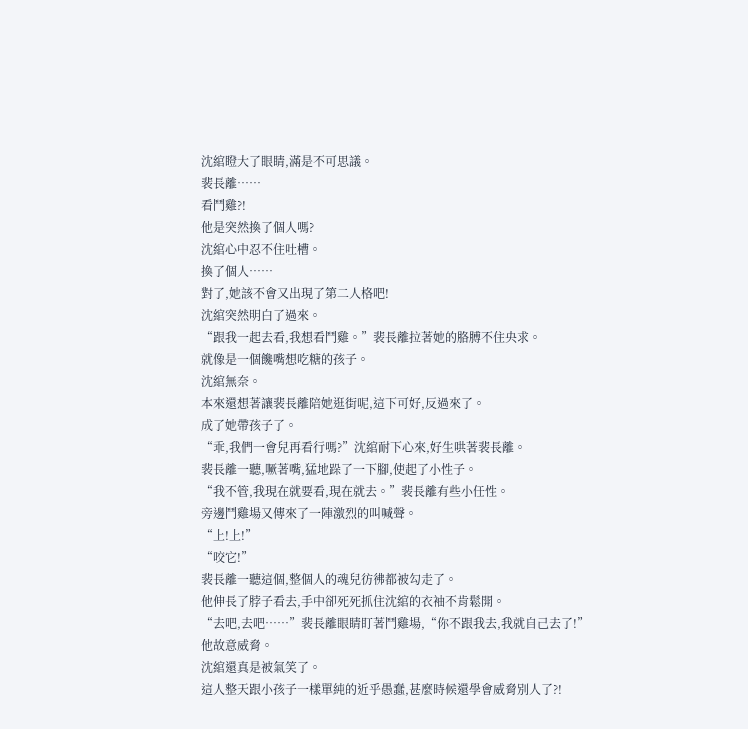沈綰瞪大了眼睛,滿是不可思議。
裴長離……
看鬥雞?!
他是突然換了個人嗎?
沈綰心中忍不住吐槽。
換了個人……
對了,她該不會又出現了第二人格吧!
沈綰突然明白了過來。
“跟我一起去看,我想看鬥雞。”裴長離拉著她的胳膊不住央求。
就像是一個饞嘴想吃糖的孩子。
沈綰無奈。
本來還想著讓裴長離陪她逛街呢,這下可好,反過來了。
成了她帶孩子了。
“乖,我們一會兒再看行嗎?”沈綰耐下心來,好生哄著裴長離。
裴長離一聽,噘著嘴,猛地跺了一下腳,使起了小性子。
“我不管,我現在就要看,現在就去。”裴長離有些小任性。
旁邊鬥雞場又傳來了一陣激烈的叫喊聲。
“上!上!”
“咬它!”
裴長離一聽這個,整個人的魂兒彷彿都被勾走了。
他伸長了脖子看去,手中卻死死抓住沈綰的衣袖不肯鬆開。
“去吧,去吧……”裴長離眼睛盯著鬥雞場,“你不跟我去,我就自己去了!”
他故意威脅。
沈綰還真是被氣笑了。
這人整天跟小孩子一樣單純的近乎愚蠢,甚麼時候還學會威脅別人了?!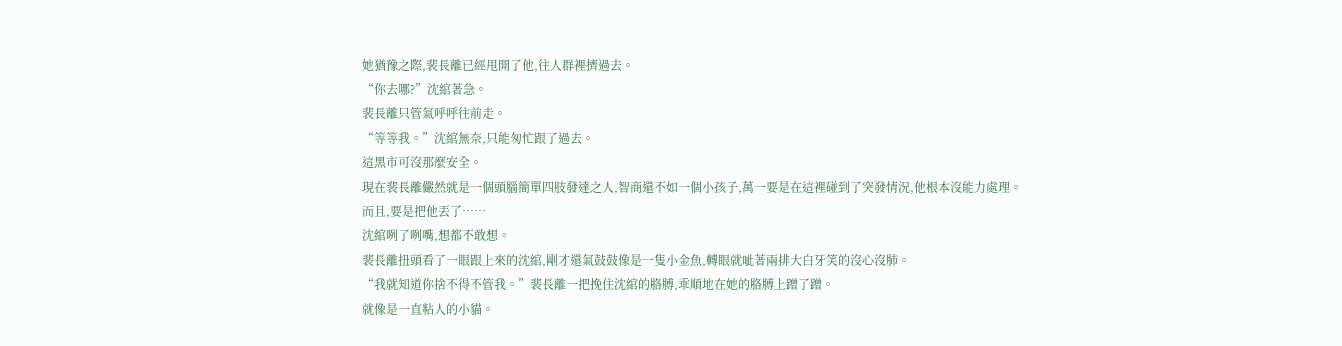她猶豫之際,裴長離已經甩開了他,往人群裡擠過去。
“你去哪?”沈綰著急。
裴長離只管氣呼呼往前走。
“等等我。”沈綰無奈,只能匆忙跟了過去。
這黑市可沒那麼安全。
現在裴長離儼然就是一個頭腦簡單四肢發達之人,智商還不如一個小孩子,萬一要是在這裡碰到了突發情況,他根本沒能力處理。
而且,要是把他丟了……
沈綰咧了咧嘴,想都不敢想。
裴長離扭頭看了一眼跟上來的沈綰,剛才還氣鼓鼓像是一隻小金魚,轉眼就呲著兩排大白牙笑的沒心沒肺。
“我就知道你捨不得不管我。”裴長離一把挽住沈綰的胳膊,乖順地在她的胳膊上蹭了蹭。
就像是一直粘人的小貓。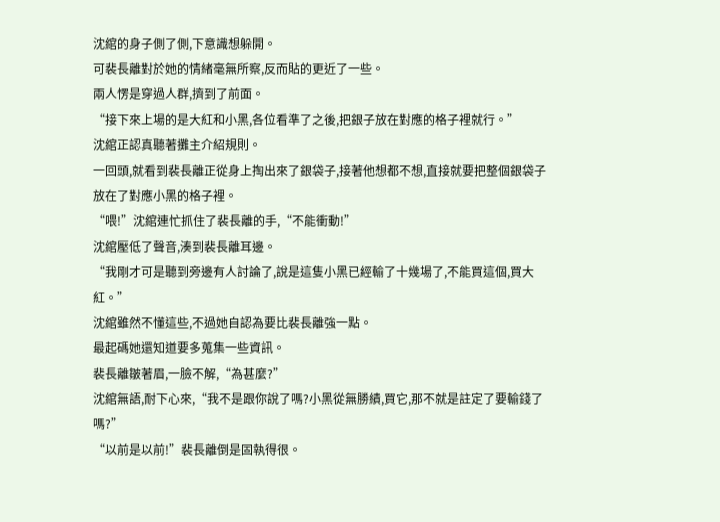沈綰的身子側了側,下意識想躲開。
可裴長離對於她的情緒毫無所察,反而貼的更近了一些。
兩人愣是穿過人群,擠到了前面。
“接下來上場的是大紅和小黑,各位看準了之後,把銀子放在對應的格子裡就行。”
沈綰正認真聽著攤主介紹規則。
一回頭,就看到裴長離正從身上掏出來了銀袋子,接著他想都不想,直接就要把整個銀袋子放在了對應小黑的格子裡。
“喂!”沈綰連忙抓住了裴長離的手,“不能衝動!”
沈綰壓低了聲音,湊到裴長離耳邊。
“我剛才可是聽到旁邊有人討論了,說是這隻小黑已經輸了十幾場了,不能買這個,買大紅。”
沈綰雖然不懂這些,不過她自認為要比裴長離強一點。
最起碼她還知道要多蒐集一些資訊。
裴長離皺著眉,一臉不解,“為甚麼?”
沈綰無語,耐下心來,“我不是跟你說了嗎?小黑從無勝績,買它,那不就是註定了要輸錢了嗎?”
“以前是以前!”裴長離倒是固執得很。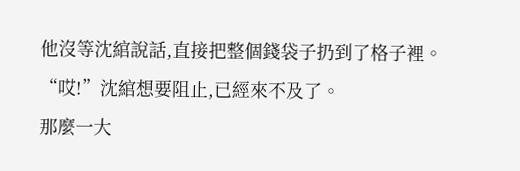他沒等沈綰說話,直接把整個錢袋子扔到了格子裡。
“哎!”沈綰想要阻止,已經來不及了。
那麼一大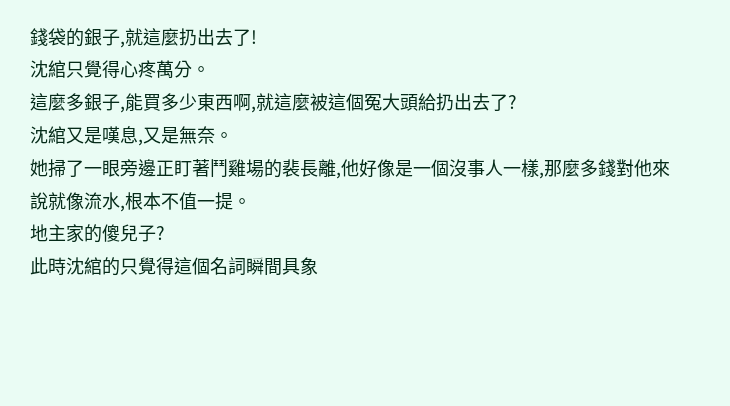錢袋的銀子,就這麼扔出去了!
沈綰只覺得心疼萬分。
這麼多銀子,能買多少東西啊,就這麼被這個冤大頭給扔出去了?
沈綰又是嘆息,又是無奈。
她掃了一眼旁邊正盯著鬥雞場的裴長離,他好像是一個沒事人一樣,那麼多錢對他來說就像流水,根本不值一提。
地主家的傻兒子?
此時沈綰的只覺得這個名詞瞬間具象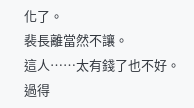化了。
裴長離當然不讓。
這人……太有錢了也不好。
過得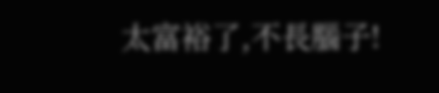太富裕了,不長腦子!